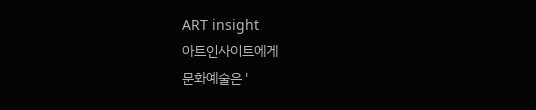ART insight
아트인사이트에게
문화예술은 '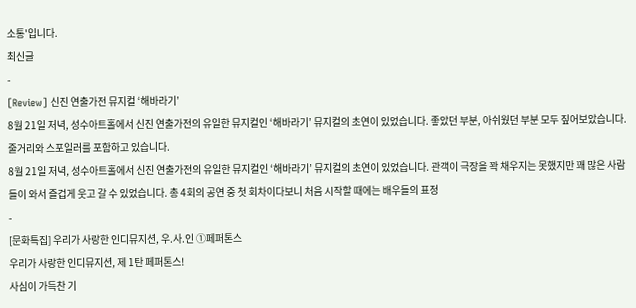소통'입니다.
최신글
-
[Review] 신진 연출가전 뮤지컬 ‘해바라기’
8월 21일 저녁, 성수아트홀에서 신진 연출가전의 유일한 뮤지컬인 ‘해바라기’ 뮤지컬의 초연이 있었습니다. 좋았던 부분, 아쉬웠던 부분 모두 짚어보았습니다. 줄거리와 스포일러를 포함하고 있습니다.
8월 21일 저녁, 성수아트홀에서 신진 연출가전의 유일한 뮤지컬인 ‘해바라기’ 뮤지컬의 초연이 있었습니다. 관객이 극장을 꽉 채우지는 못했지만 꽤 많은 사람들이 와서 즐겁게 웃고 갈 수 있었습니다. 총 4회의 공연 중 첫 회차이다보니 처음 시작할 때에는 배우들의 표정
-
[문화특집] 우리가 사랑한 인디뮤지션, 우.사.인 ①페퍼톤스
우리가 사랑한 인디뮤지션, 제 1탄 페퍼톤스!
사심이 가득찬 기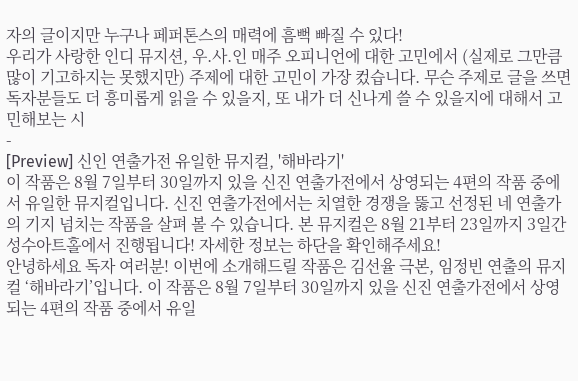자의 글이지만 누구나 페퍼톤스의 매력에 흠뻑 빠질 수 있다!
우리가 사랑한 인디 뮤지션, 우.사.인 매주 오피니언에 대한 고민에서 (실제로 그만큼 많이 기고하지는 못했지만) 주제에 대한 고민이 가장 컸습니다. 무슨 주제로 글을 쓰면 독자분들도 더 흥미롭게 읽을 수 있을지, 또 내가 더 신나게 쓸 수 있을지에 대해서 고민해보는 시
-
[Preview] 신인 연출가전 유일한 뮤지컬, '해바라기'
이 작품은 8월 7일부터 30일까지 있을 신진 연출가전에서 상영되는 4편의 작품 중에서 유일한 뮤지컬입니다. 신진 연출가전에서는 치열한 경쟁을 뚫고 선정된 네 연출가의 기지 넘치는 작품을 살펴 볼 수 있습니다. 본 뮤지컬은 8월 21부터 23일까지 3일간 성수아트홀에서 진행됩니다! 자세한 정보는 하단을 확인해주세요!
안녕하세요 독자 여러분! 이번에 소개해드릴 작품은 김선율 극본, 임정빈 연출의 뮤지컬 ‘해바라기’입니다. 이 작품은 8월 7일부터 30일까지 있을 신진 연출가전에서 상영되는 4편의 작품 중에서 유일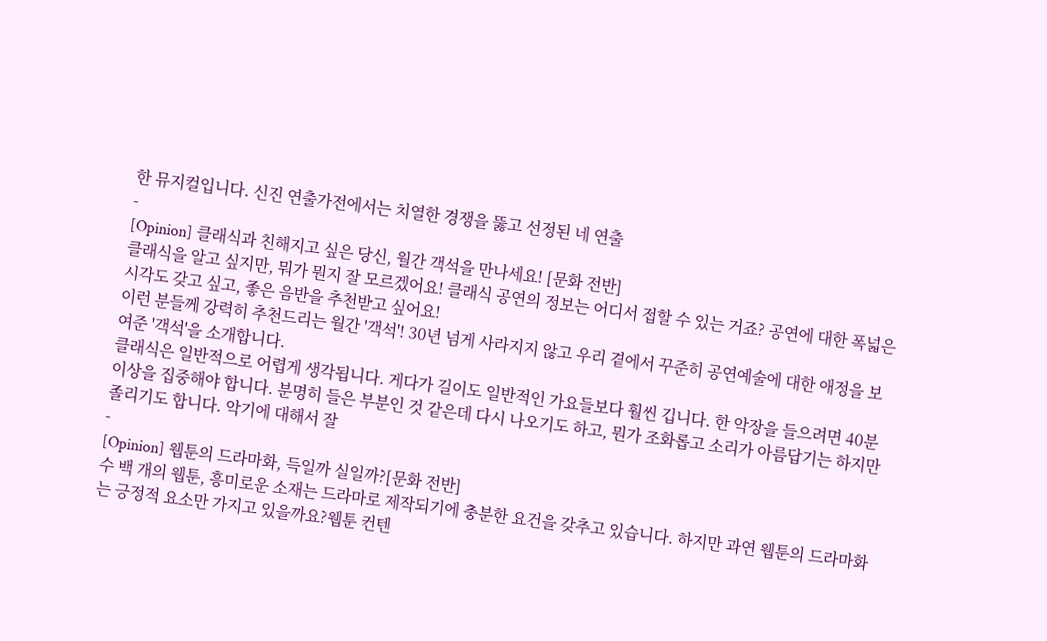한 뮤지컬입니다. 신진 연출가전에서는 치열한 경쟁을 뚫고 선정된 네 연출
-
[Opinion] 클래식과 친해지고 싶은 당신, 월간 객석을 만나세요! [문화 전반]
클래식을 알고 싶지만, 뭐가 뭔지 잘 모르겠어요! 클래식 공연의 정보는 어디서 접할 수 있는 거죠? 공연에 대한 폭넓은 시각도 갖고 싶고, 좋은 음반을 추천받고 싶어요!
이런 분들께 강력히 추천드리는 월간 '객석'! 30년 넘게 사라지지 않고 우리 곁에서 꾸준히 공연예술에 대한 애정을 보여준 '객석'을 소개합니다.
클래식은 일반적으로 어렵게 생각됩니다. 게다가 길이도 일반적인 가요들보다 훨씬 깁니다. 한 악장을 들으려면 40분 이상을 집중해야 합니다. 분명히 들은 부분인 것 같은데 다시 나오기도 하고, 뭔가 조화롭고 소리가 아름답기는 하지만 졸리기도 합니다. 악기에 대해서 잘
-
[Opinion] 웹툰의 드라마화, 득일까 실일까?[문화 전반]
수 백 개의 웹툰, 흥미로운 소재는 드라마로 제작되기에 충분한 요건을 갖추고 있습니다. 하지만 과연 웹툰의 드라마화는 긍정적 요소만 가지고 있을까요?웹툰 컨텐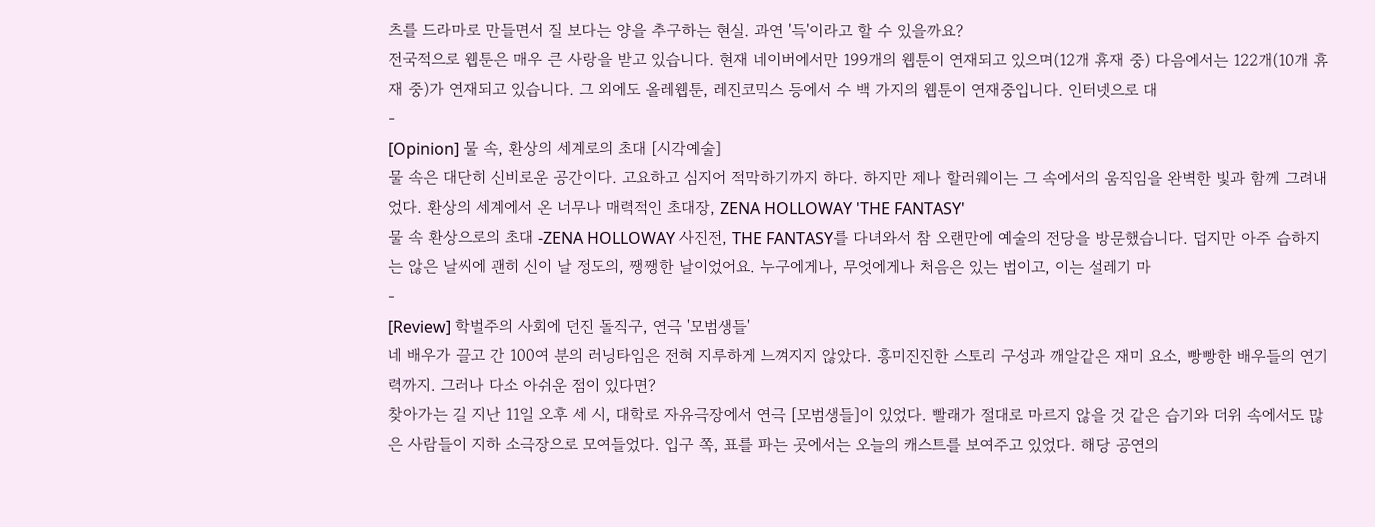츠를 드라마로 만들면서 질 보다는 양을 추구하는 현실. 과연 '득'이라고 할 수 있을까요?
전국적으로 웹툰은 매우 큰 사랑을 받고 있습니다. 현재 네이버에서만 199개의 웹툰이 연재되고 있으며(12개 휴재 중) 다음에서는 122개(10개 휴재 중)가 연재되고 있습니다. 그 외에도 올레웹툰, 레진코믹스 등에서 수 백 가지의 웹툰이 연재중입니다. 인터넷으로 대
-
[Opinion] 물 속, 환상의 세계로의 초대 [시각예술]
물 속은 대단히 신비로운 공간이다. 고요하고 심지어 적막하기까지 하다. 하지만 제나 할러웨이는 그 속에서의 움직임을 완벽한 빛과 함께 그려내었다. 환상의 세계에서 온 너무나 매력적인 초대장, ZENA HOLLOWAY 'THE FANTASY'
물 속 환상으로의 초대 -ZENA HOLLOWAY 사진전, THE FANTASY를 다녀와서 참 오랜만에 예술의 전당을 방문했습니다. 덥지만 아주 습하지는 않은 날씨에 괜히 신이 날 정도의, 쨍쨍한 날이었어요. 누구에게나, 무엇에게나 처음은 있는 법이고, 이는 설레기 마
-
[Review] 학벌주의 사회에 던진 돌직구, 연극 '모범생들'
네 배우가 끌고 간 100여 분의 러닝타임은 전혀 지루하게 느껴지지 않았다. 흥미진진한 스토리 구성과 깨알같은 재미 요소, 빵빵한 배우들의 연기력까지. 그러나 다소 아쉬운 점이 있다면?
찾아가는 길 지난 11일 오후 세 시, 대학로 자유극장에서 연극 [모범생들]이 있었다. 빨래가 절대로 마르지 않을 것 같은 습기와 더위 속에서도 많은 사람들이 지하 소극장으로 모여들었다. 입구 쪽, 표를 파는 곳에서는 오늘의 캐스트를 보여주고 있었다. 해당 공연의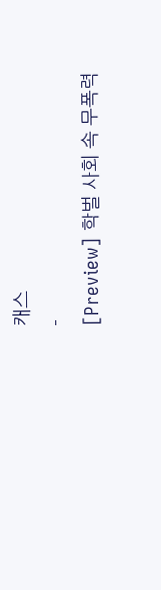캐스
-
[Preview] 학벌 사회 속 무폭력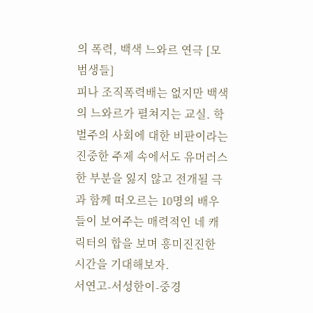의 폭력, 백색 느와르 연극 [모범생들]
피나 조직폭력배는 없지만 백색의 느와르가 펼쳐지는 교실. 학벌주의 사회에 대한 비판이라는 진중한 주제 속에서도 유머러스한 부분을 잃지 않고 전개될 극과 함께 떠오르는 10명의 배우들이 보여주는 매력적인 네 캐릭터의 합을 보며 흥미진진한 시간을 기대해보자.
서연고-서성한이-중경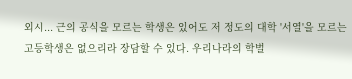외시... 근의 공식을 모르는 학생은 있어도 저 정도의 대학 '서열'을 모르는 고등학생은 없으리라 장담할 수 있다. 우리나라의 학벌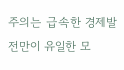주의는 급속한 경제발전만이 유일한 모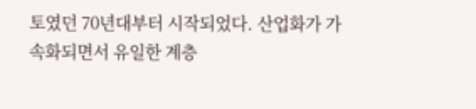토였던 70년대부터 시작되었다. 산업화가 가속화되면서 유일한 계층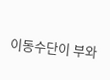이동수단이 부와